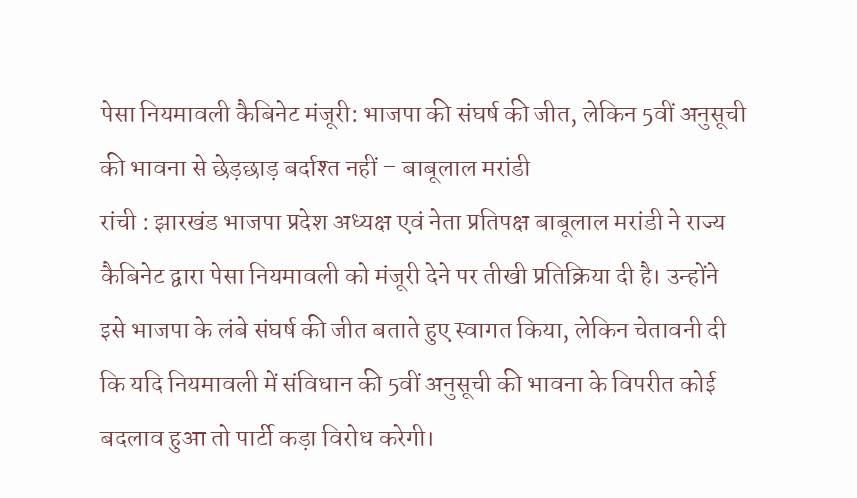पेसा नियमावली कैबिनेट मंजूरी: भाजपा की संघर्ष की जीत, लेकिन 5वीं अनुसूची की भावना से छेड़छाड़ बर्दाश्त नहीं – बाबूलाल मरांडी
रांची : झारखंड भाजपा प्रदेश अध्यक्ष एवं नेता प्रतिपक्ष बाबूलाल मरांडी ने राज्य कैबिनेट द्वारा पेसा नियमावली को मंजूरी देने पर तीखी प्रतिक्रिया दी है। उन्होंने इसे भाजपा के लंबे संघर्ष की जीत बताते हुए स्वागत किया, लेकिन चेतावनी दी कि यदि नियमावली में संविधान की 5वीं अनुसूची की भावना के विपरीत कोई बदलाव हुआ तो पार्टी कड़ा विरोध करेगी।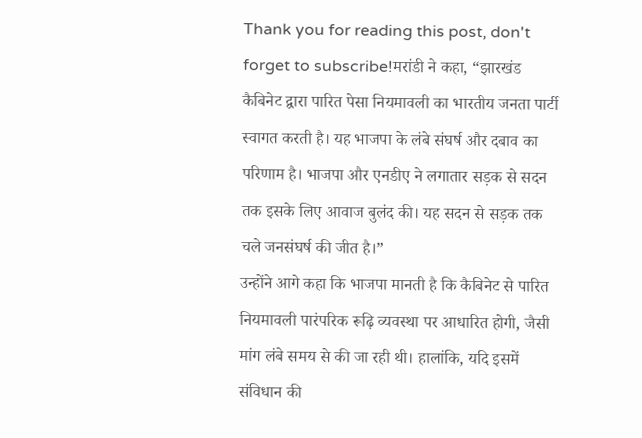Thank you for reading this post, don't forget to subscribe!मरांडी ने कहा, “झारखंड कैबिनेट द्वारा पारित पेसा नियमावली का भारतीय जनता पार्टी स्वागत करती है। यह भाजपा के लंबे संघर्ष और दबाव का परिणाम है। भाजपा और एनडीए ने लगातार सड़क से सदन तक इसके लिए आवाज बुलंद की। यह सदन से सड़क तक चले जनसंघर्ष की जीत है।”
उन्होंने आगे कहा कि भाजपा मानती है कि कैबिनेट से पारित नियमावली पारंपरिक रूढ़ि व्यवस्था पर आधारित होगी, जैसी मांग लंबे समय से की जा रही थी। हालांकि, यदि इसमें संविधान की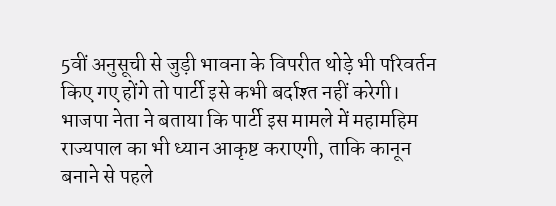5वीं अनुसूची से जुड़ी भावना के विपरीत थोड़े भी परिवर्तन किए गए होंगे तो पार्टी इसे कभी बर्दाश्त नहीं करेगी।
भाजपा नेता ने बताया कि पार्टी इस मामले में महामहिम राज्यपाल का भी ध्यान आकृष्ट कराएगी, ताकि कानून बनाने से पहले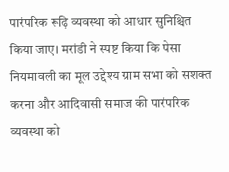पारंपरिक रूढ़ि व्यवस्था को आधार सुनिश्चित किया जाए। मरांडी ने स्पष्ट किया कि पेसा नियमावली का मूल उद्देश्य ग्राम सभा को सशक्त करना और आदिवासी समाज की पारंपरिक व्यवस्था को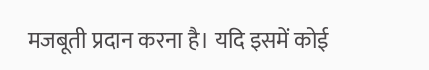मजबूती प्रदान करना है। यदि इसमें कोई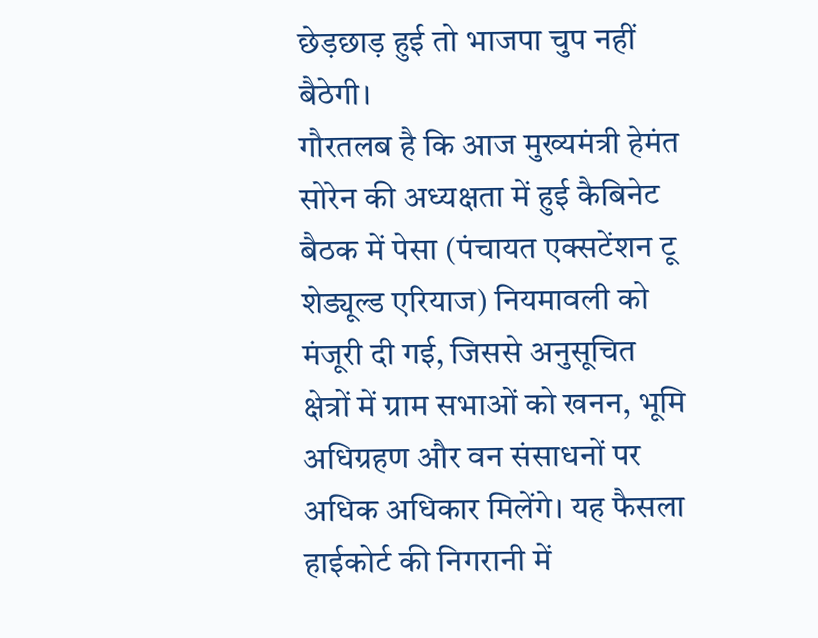छेड़छाड़ हुई तो भाजपा चुप नहीं बैठेगी।
गौरतलब है कि आज मुख्यमंत्री हेमंत सोरेन की अध्यक्षता में हुई कैबिनेट बैठक में पेसा (पंचायत एक्सटेंशन टू शेड्यूल्ड एरियाज) नियमावली को मंजूरी दी गई, जिससे अनुसूचित क्षेत्रों में ग्राम सभाओं को खनन, भूमि अधिग्रहण और वन संसाधनों पर अधिक अधिकार मिलेंगे। यह फैसला हाईकोर्ट की निगरानी में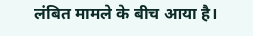लंबित मामले के बीच आया है।